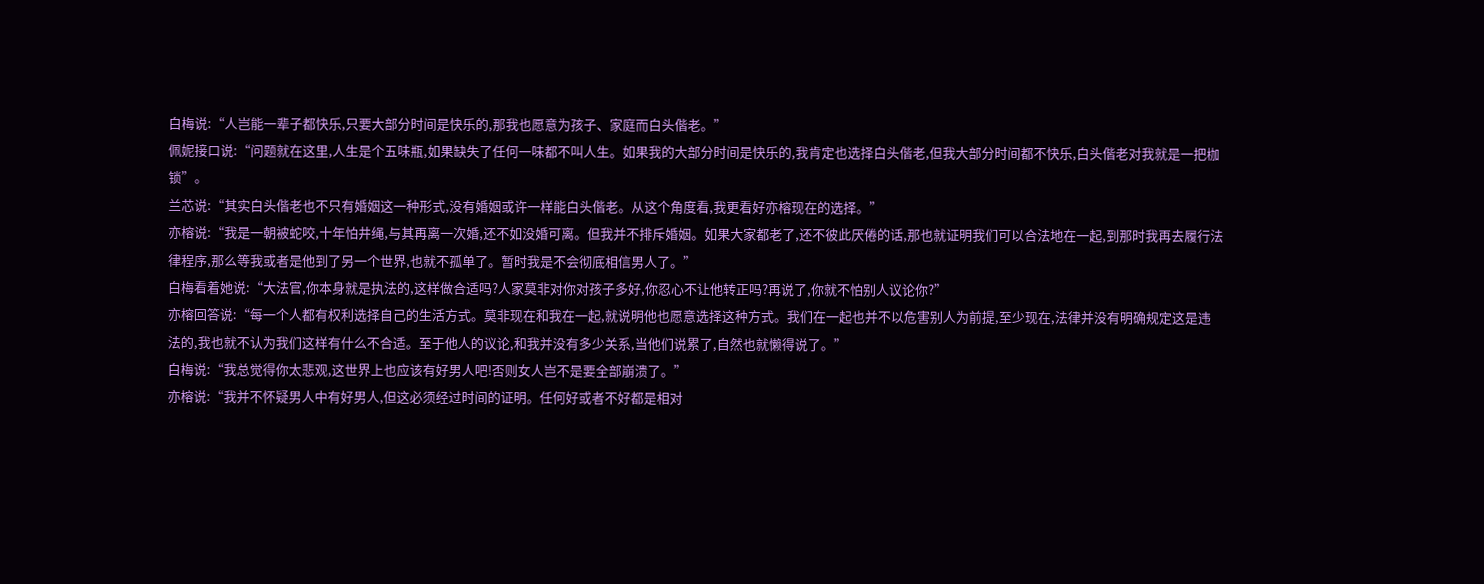白梅说:“人岂能一辈子都快乐,只要大部分时间是快乐的,那我也愿意为孩子、家庭而白头偕老。”
佩妮接口说:“问题就在这里,人生是个五味瓶,如果缺失了任何一味都不叫人生。如果我的大部分时间是快乐的,我肯定也选择白头偕老,但我大部分时间都不快乐,白头偕老对我就是一把枷锁”。
兰芯说:“其实白头偕老也不只有婚姻这一种形式,没有婚姻或许一样能白头偕老。从这个角度看,我更看好亦榕现在的选择。”
亦榕说:“我是一朝被蛇咬,十年怕井绳,与其再离一次婚,还不如没婚可离。但我并不排斥婚姻。如果大家都老了,还不彼此厌倦的话,那也就证明我们可以合法地在一起,到那时我再去履行法律程序,那么等我或者是他到了另一个世界,也就不孤单了。暂时我是不会彻底相信男人了。”
白梅看着她说:“大法官,你本身就是执法的,这样做合适吗?人家莫非对你对孩子多好,你忍心不让他转正吗?再说了,你就不怕别人议论你?”
亦榕回答说:“每一个人都有权利选择自己的生活方式。莫非现在和我在一起,就说明他也愿意选择这种方式。我们在一起也并不以危害别人为前提,至少现在,法律并没有明确规定这是违法的,我也就不认为我们这样有什么不合适。至于他人的议论,和我并没有多少关系,当他们说累了,自然也就懒得说了。”
白梅说:“我总觉得你太悲观,这世界上也应该有好男人吧!否则女人岂不是要全部崩溃了。”
亦榕说:“我并不怀疑男人中有好男人,但这必须经过时间的证明。任何好或者不好都是相对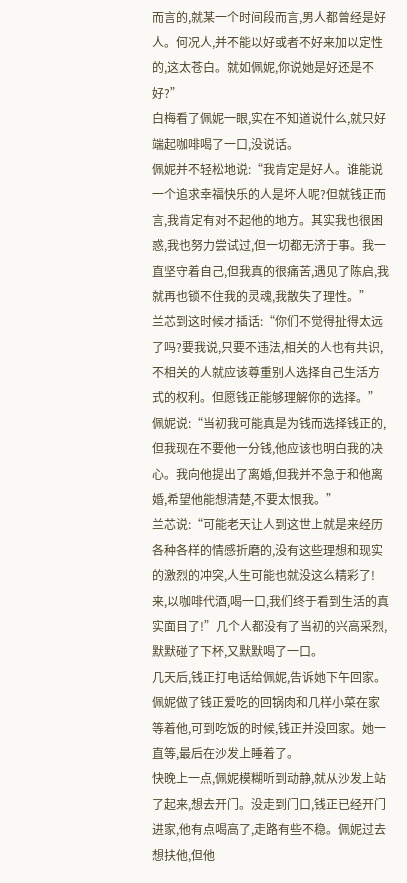而言的,就某一个时间段而言,男人都曾经是好人。何况人,并不能以好或者不好来加以定性的,这太苍白。就如佩妮,你说她是好还是不好?”
白梅看了佩妮一眼,实在不知道说什么,就只好端起咖啡喝了一口,没说话。
佩妮并不轻松地说:“我肯定是好人。谁能说一个追求幸福快乐的人是坏人呢?但就钱正而言,我肯定有对不起他的地方。其实我也很困惑,我也努力尝试过,但一切都无济于事。我一直坚守着自己,但我真的很痛苦,遇见了陈启,我就再也锁不住我的灵魂,我散失了理性。”
兰芯到这时候才插话:“你们不觉得扯得太远了吗?要我说,只要不违法,相关的人也有共识,不相关的人就应该尊重别人选择自己生活方式的权利。但愿钱正能够理解你的选择。”
佩妮说:“当初我可能真是为钱而选择钱正的,但我现在不要他一分钱,他应该也明白我的决心。我向他提出了离婚,但我并不急于和他离婚,希望他能想清楚,不要太恨我。”
兰芯说:“可能老天让人到这世上就是来经历各种各样的情感折磨的,没有这些理想和现实的激烈的冲突,人生可能也就没这么精彩了!来,以咖啡代酒,喝一口,我们终于看到生活的真实面目了!”几个人都没有了当初的兴高采烈,默默碰了下杯,又默默喝了一口。
几天后,钱正打电话给佩妮,告诉她下午回家。佩妮做了钱正爱吃的回锅肉和几样小菜在家等着他,可到吃饭的时候,钱正并没回家。她一直等,最后在沙发上睡着了。
快晚上一点,佩妮模糊听到动静,就从沙发上站了起来,想去开门。没走到门口,钱正已经开门进家,他有点喝高了,走路有些不稳。佩妮过去想扶他,但他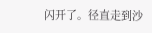闪开了。径直走到沙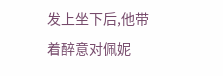发上坐下后,他带着醉意对佩妮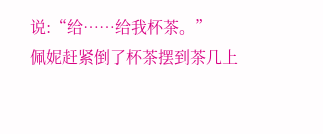说:“给……给我杯茶。”
佩妮赶紧倒了杯茶摆到茶几上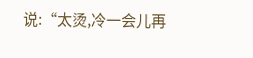说:“太烫,冷一会儿再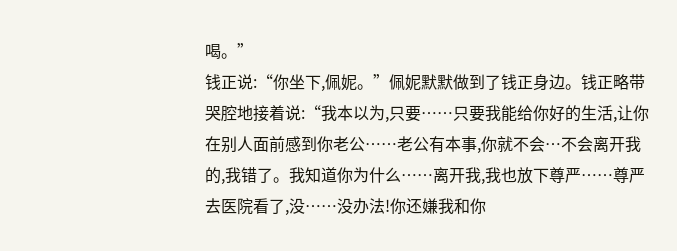喝。”
钱正说:“你坐下,佩妮。”佩妮默默做到了钱正身边。钱正略带哭腔地接着说:“我本以为,只要……只要我能给你好的生活,让你在别人面前感到你老公……老公有本事,你就不会…不会离开我的,我错了。我知道你为什么……离开我,我也放下尊严……尊严去医院看了,没……没办法!你还嫌我和你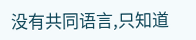没有共同语言,只知道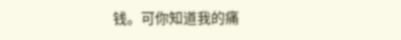钱。可你知道我的痛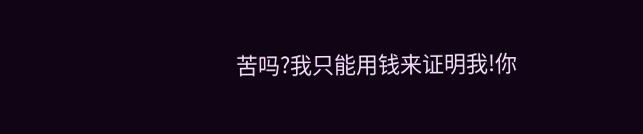苦吗?我只能用钱来证明我!你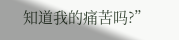知道我的痛苦吗?”